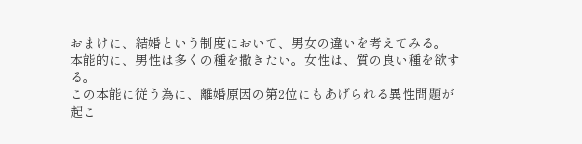おまけに、結婚という制度において、男女の違いを考えてみる。
本能的に、男性は多くの種を撒きたい。女性は、質の良い種を欲する。
この本能に従う為に、離婚原因の第2位にもあげられる異性問題が起こ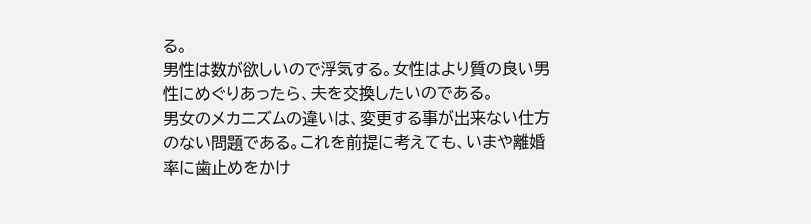る。
男性は数が欲しいので浮気する。女性はより質の良い男性にめぐりあったら、夫を交換したいのである。
男女のメカニズムの違いは、変更する事が出来ない仕方のない問題である。これを前提に考えても、いまや離婚率に歯止めをかけ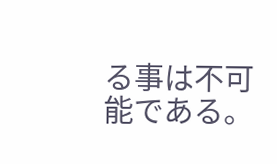る事は不可能である。